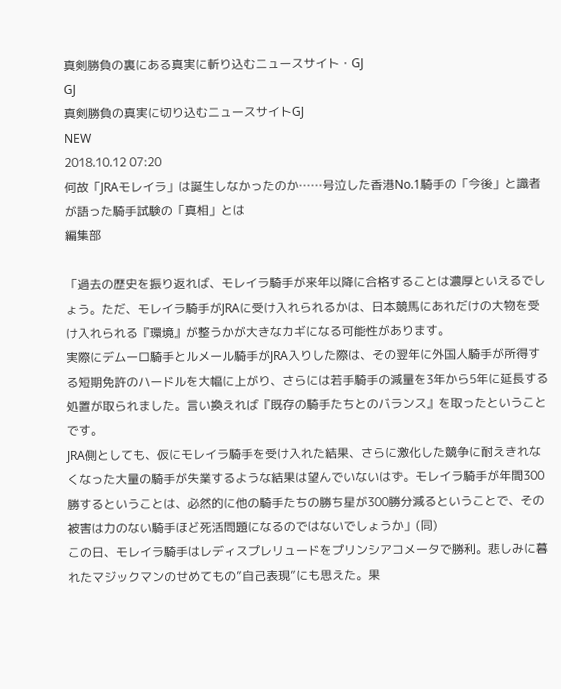真剣勝負の裏にある真実に斬り込むニュースサイト・GJ
GJ
真剣勝負の真実に切り込むニュースサイトGJ
NEW
2018.10.12 07:20
何故「JRAモレイラ」は誕生しなかったのか……号泣した香港No.1騎手の「今後」と識者が語った騎手試験の「真相」とは
編集部

「過去の歴史を振り返れば、モレイラ騎手が来年以降に合格することは濃厚といえるでしょう。ただ、モレイラ騎手がJRAに受け入れられるかは、日本競馬にあれだけの大物を受け入れられる『環境』が整うかが大きなカギになる可能性があります。
実際にデムーロ騎手とルメール騎手がJRA入りした際は、その翌年に外国人騎手が所得する短期免許のハードルを大幅に上がり、さらには若手騎手の減量を3年から5年に延長する処置が取られました。言い換えれば『既存の騎手たちとのバランス』を取ったということです。
JRA側としても、仮にモレイラ騎手を受け入れた結果、さらに激化した競争に耐えきれなくなった大量の騎手が失業するような結果は望んでいないはず。モレイラ騎手が年間300勝するということは、必然的に他の騎手たちの勝ち星が300勝分減るということで、その被害は力のない騎手ほど死活問題になるのではないでしょうか」(同)
この日、モレイラ騎手はレディスプレリュードをプリンシアコメータで勝利。悲しみに暮れたマジックマンのせめてもの”自己表現”にも思えた。果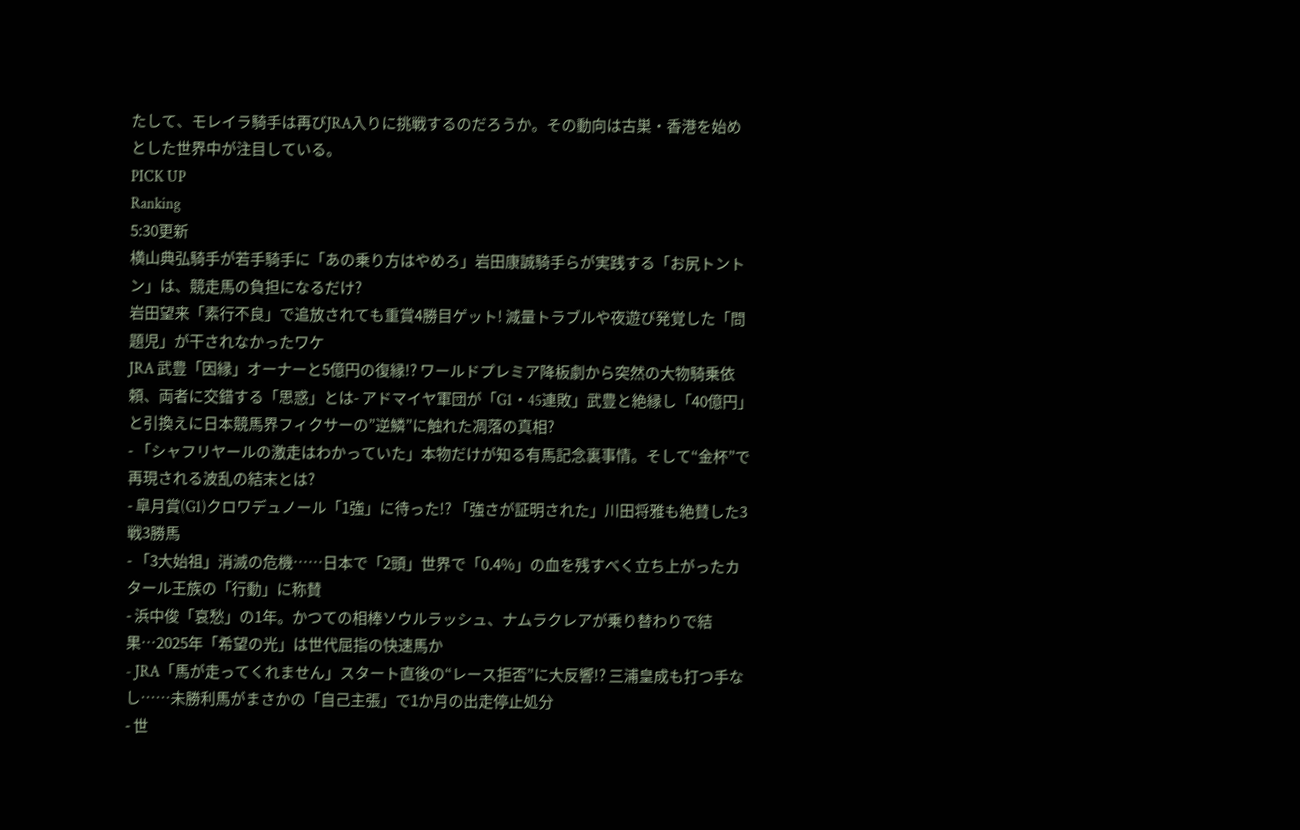たして、モレイラ騎手は再びJRA入りに挑戦するのだろうか。その動向は古巣・香港を始めとした世界中が注目している。
PICK UP
Ranking
5:30更新
横山典弘騎手が若手騎手に「あの乗り方はやめろ」岩田康誠騎手らが実践する「お尻トントン」は、競走馬の負担になるだけ?
岩田望来「素行不良」で追放されても重賞4勝目ゲット! 減量トラブルや夜遊び発覚した「問題児」が干されなかったワケ
JRA 武豊「因縁」オーナーと5億円の復縁!? ワールドプレミア降板劇から突然の大物騎乗依頼、両者に交錯する「思惑」とは- アドマイヤ軍団が「G1・45連敗」武豊と絶縁し「40億円」と引換えに日本競馬界フィクサーの”逆鱗”に触れた凋落の真相?
- 「シャフリヤールの激走はわかっていた」本物だけが知る有馬記念裏事情。そして“金杯”で再現される波乱の結末とは?
- 皐月賞(G1)クロワデュノール「1強」に待った!? 「強さが証明された」川田将雅も絶賛した3戦3勝馬
- 「3大始祖」消滅の危機……日本で「2頭」世界で「0.4%」の血を残すべく立ち上がったカタール王族の「行動」に称賛
- 浜中俊「哀愁」の1年。かつての相棒ソウルラッシュ、ナムラクレアが乗り替わりで結果…2025年「希望の光」は世代屈指の快速馬か
- JRA「馬が走ってくれません」スタート直後の“レース拒否”に大反響!? 三浦皇成も打つ手なし……未勝利馬がまさかの「自己主張」で1か月の出走停止処分
- 世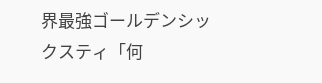界最強ゴールデンシックスティ「何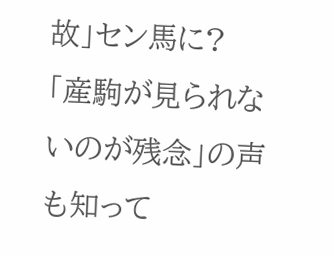故」セン馬に? 「産駒が見られないのが残念」の声も知って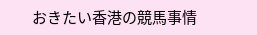おきたい香港の競馬事情